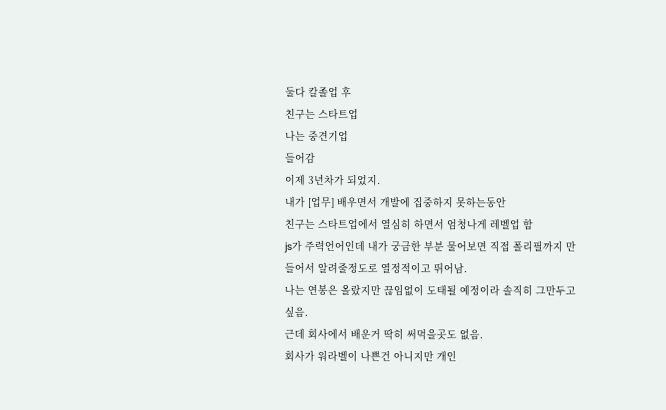둘다 칼졸업 후
친구는 스타트업
나는 중견기업
들어감
이제 3년차가 되었지.
내가 [업무] 배우면서 개발에 집중하지 못하는동안
친구는 스타트업에서 열심히 하면서 엄청나게 레벨업 함
js가 주력언어인데 내가 궁금한 부분 물어보면 직접 폴리필까지 만들어서 알려줄정도로 열정적이고 뛰어남.
나는 연봉은 올랐지만 끊임없이 도태될 예정이라 솔직히 그만두고 싶음.
근데 회사에서 배운거 딱히 써먹을곳도 없음.
회사가 워라벨이 나쁜건 아니지만 개인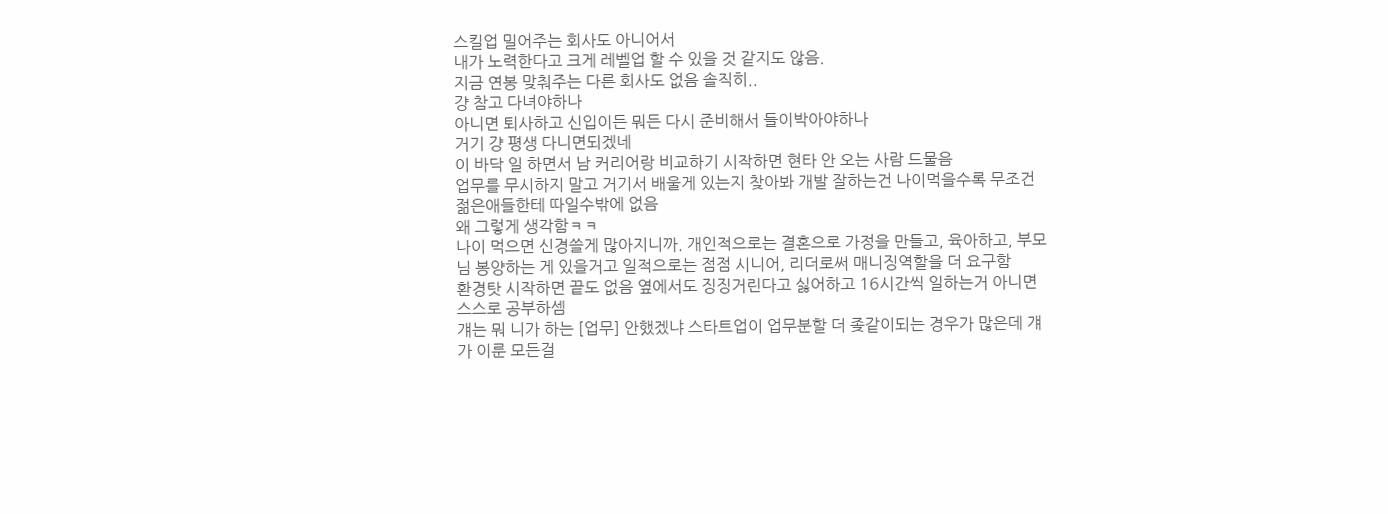스킬업 밀어주는 회사도 아니어서
내가 노력한다고 크게 레벨업 할 수 있을 것 같지도 않음.
지금 연봉 맞춰주는 다른 회사도 없음 솔직히..
걍 참고 다녀야하나
아니면 퇴사하고 신입이든 뭐든 다시 준비해서 들이박아야하나
거기 걍 평생 다니면되겠네
이 바닥 일 하면서 남 커리어랑 비교하기 시작하면 현타 안 오는 사람 드물음
업무를 무시하지 말고 거기서 배울게 있는지 찾아봐 개발 잘하는건 나이먹을수록 무조건 젊은애들한테 따일수밖에 없음
왜 그렇게 생각함ㅋㅋ
나이 먹으면 신경쓸게 많아지니까. 개인적으로는 결혼으로 가정을 만들고, 육아하고, 부모님 봉양하는 게 있을거고 일적으로는 점점 시니어, 리더로써 매니징역할을 더 요구함
환경탓 시작하면 끝도 없음 옆에서도 징징거린다고 싫어하고 16시간씩 일하는거 아니면 스스로 공부하셈
걔는 뭐 니가 하는 [업무] 안했겠냐 스타트업이 업무분할 더 좆같이되는 경우가 많은데 걔가 이룬 모든걸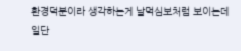환경덕분이라 생각하는게 날먹심보처럼 보이는데
일단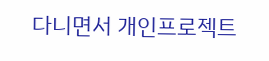다니면서 개인프로젝트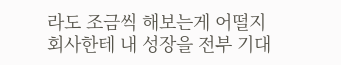라도 조금씩 해보는게 어떨지
회사한테 내 성장을 전부 기대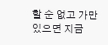할 순 없고 가만 있으면 지금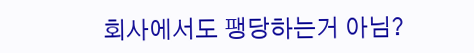회사에서도 팽당하는거 아님?